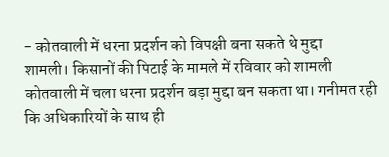- कोतवाली में धरना प्रदर्शन को विपक्षी बना सकते थे मुद्दा
शामली। किसानों की पिटाई के मामले में रविवार को शामली कोतवाली में चला धरना प्रदर्शन बड़ा मुद्दा बन सकता था। गनीमत रही कि अधिकारियों के साथ ही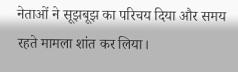नेताओं ने सूझबूझ का परिचय दिया और समय रहते मामला शांत कर लिया।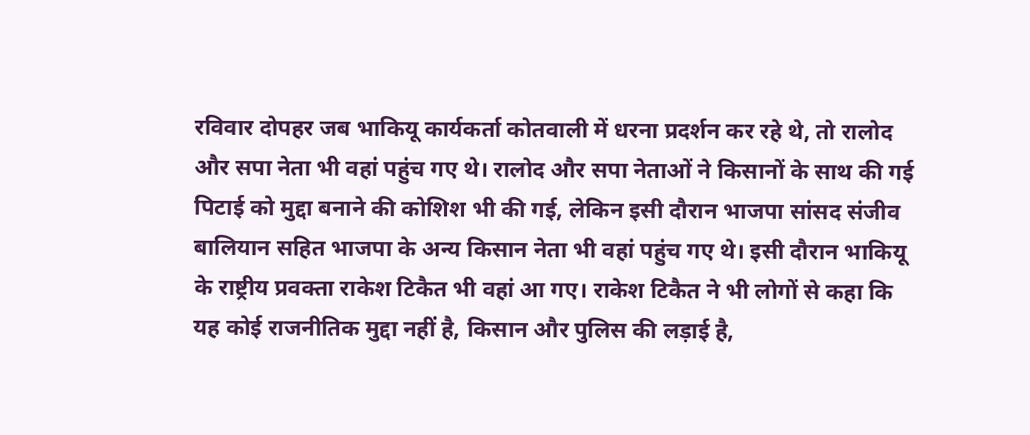रविवार दोपहर जब भाकियू कार्यकर्ता कोतवाली में धरना प्रदर्शन कर रहे थे, तो रालोद और सपा नेता भी वहां पहुंच गए थे। रालोद और सपा नेताओं ने किसानों के साथ की गई पिटाई को मुद्दा बनाने की कोशिश भी की गई, लेकिन इसी दौरान भाजपा सांसद संजीव बालियान सहित भाजपा के अन्य किसान नेता भी वहां पहुंच गए थे। इसी दौरान भाकियू के राष्ट्रीय प्रवक्ता राकेश टिकैत भी वहां आ गए। राकेश टिकैत ने भी लोगों से कहा कि यह कोई राजनीतिक मुद्दा नहीं है, किसान और पुलिस की लड़ाई है,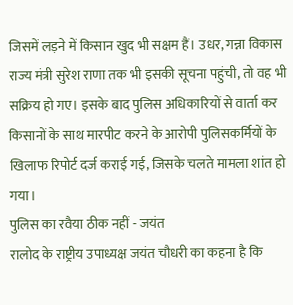जिसमें लड़ने में किसान खुद भी सक्षम हैं। उधर, गन्ना विकास राज्य मंत्री सुरेश राणा तक भी इसकी सूचना पहुंची, तो वह भी सक्रिय हो गए। इसके बाद पुलिस अधिकारियों से वार्ता कर किसानों के साथ मारपीट करने के आरोपी पुलिसकर्मियों के खिलाफ रिपोर्ट दर्ज कराई गई, जिसके चलते मामला शांत हो गया।
पुलिस का रवैया ठीक नहीं - जयंत
रालोद के राष्ट्रीय उपाध्यक्ष जयंत चौधरी का कहना है कि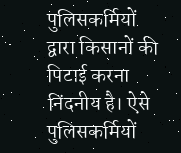पुलिसकर्मियों द्वारा किसानों की पिटाई करना निंदनीय है। ऐसे पुलिसकर्मियों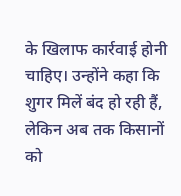के खिलाफ कार्रवाई होनी चाहिए। उन्होंने कहा कि शुगर मिलें बंद हो रही हैं, लेकिन अब तक किसानों को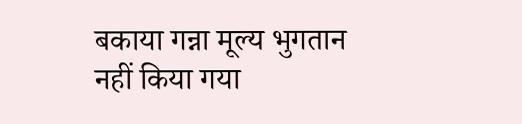बकाया गन्ना मूल्य भुगतान नहीं किया गया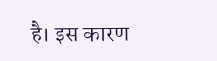है। इस कारण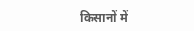किसानों में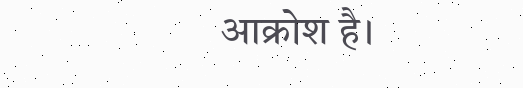आक्रोश है।